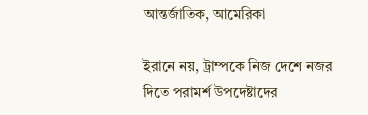আন্তর্জাতিক, আমেরিকা

ইরানে নয়, ট্রাম্পকে নিজ দেশে নজর দিতে পরামর্শ উপদেষ্টাদের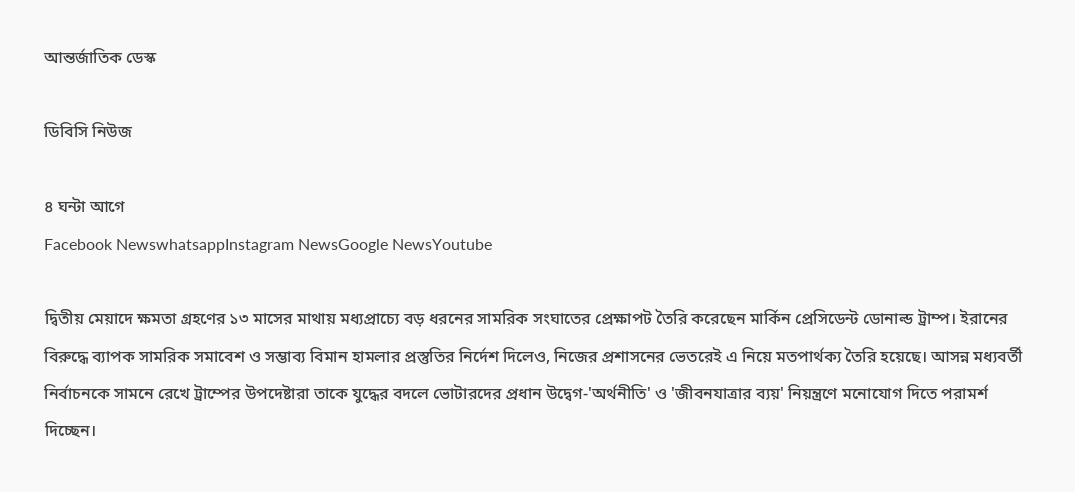আন্তর্জাতিক ডেস্ক

ডিবিসি নিউজ

৪ ঘন্টা আগে
Facebook NewswhatsappInstagram NewsGoogle NewsYoutube

দ্বিতীয় মেয়াদে ক্ষমতা গ্রহণের ১৩ মাসের মাথায় মধ্যপ্রাচ্যে বড় ধরনের সামরিক সংঘাতের প্রেক্ষাপট তৈরি করেছেন মার্কিন প্রেসিডেন্ট ডোনাল্ড ট্রাম্প। ইরানের বিরুদ্ধে ব্যাপক সামরিক সমাবেশ ও সম্ভাব্য বিমান হামলার প্রস্তুতির নির্দেশ দিলেও, নিজের প্রশাসনের ভেতরেই এ নিয়ে মতপার্থক্য তৈরি হয়েছে। আসন্ন মধ্যবর্তী নির্বাচনকে সামনে রেখে ট্রাম্পের উপদেষ্টারা তাকে যুদ্ধের বদলে ভোটারদের প্রধান উদ্বেগ-'অর্থনীতি' ও 'জীবনযাত্রার ব্যয়' নিয়ন্ত্রণে মনোযোগ দিতে পরামর্শ দিচ্ছেন।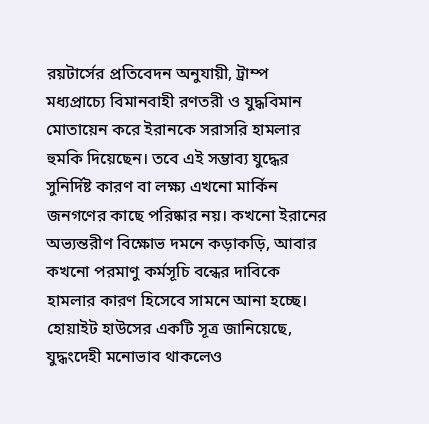রয়টার্সের প্রতিবেদন অনুযায়ী, ট্রাম্প মধ্যপ্রাচ্যে বিমানবাহী রণতরী ও যুদ্ধবিমান মোতায়েন করে ইরানকে সরাসরি হামলার হুমকি দিয়েছেন। তবে এই সম্ভাব্য যুদ্ধের সুনির্দিষ্ট কারণ বা লক্ষ্য এখনো মার্কিন জনগণের কাছে পরিষ্কার নয়। কখনো ইরানের অভ্যন্তরীণ বিক্ষোভ দমনে কড়াকড়ি, আবার কখনো পরমাণু কর্মসূচি বন্ধের দাবিকে হামলার কারণ হিসেবে সামনে আনা হচ্ছে। হোয়াইট হাউসের একটি সূত্র জানিয়েছে, যুদ্ধংদেহী মনোভাব থাকলেও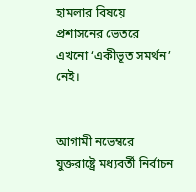হামলার বিষয়ে প্রশাসনের ভেতরে এখনো ‘একীভূত সমর্থন’ নেই।


আগামী নভেম্বরে যুক্তরাষ্ট্রে মধ্যবর্তী নির্বাচন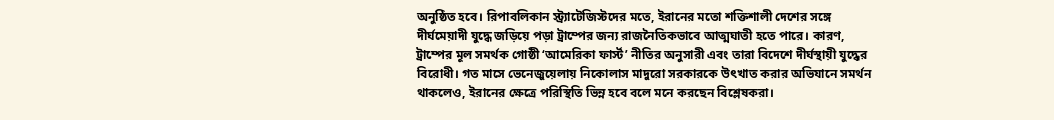অনুষ্ঠিত হবে। রিপাবলিকান স্ট্র্যাটেজিস্টদের মতে, ইরানের মতো শক্তিশালী দেশের সঙ্গে দীর্ঘমেয়াদী যুদ্ধে জড়িয়ে পড়া ট্রাম্পের জন্য রাজনৈতিকভাবে আত্মঘাতী হতে পারে। কারণ, ট্রাম্পের মূল সমর্থক গোষ্ঠী ‘আমেরিকা ফার্স্ট’ নীতির অনুসারী এবং তারা বিদেশে দীর্ঘস্থায়ী যুদ্ধের বিরোধী। গত মাসে ভেনেজুয়েলায় নিকোলাস মাদুরো সরকারকে উৎখাত করার অভিযানে সমর্থন থাকলেও, ইরানের ক্ষেত্রে পরিস্থিতি ভিন্ন হবে বলে মনে করছেন বিশ্লেষকরা।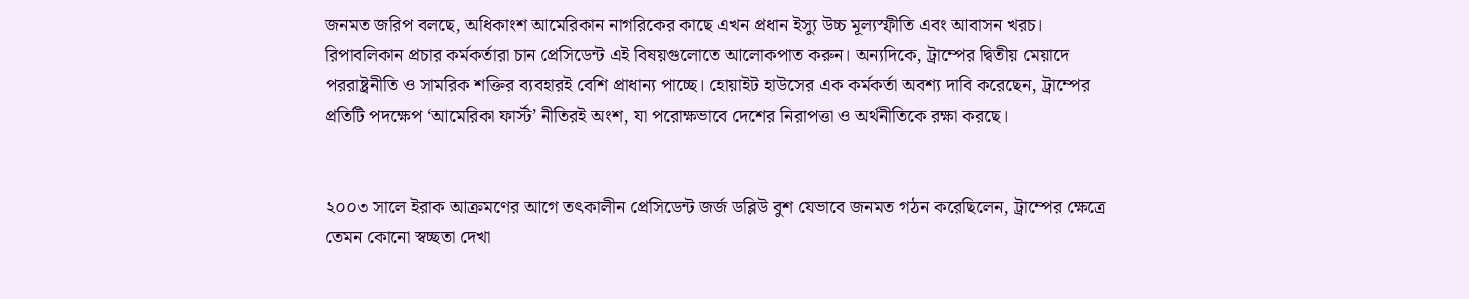জনমত জরিপ বলছে, অধিকাংশ আমেরিকান নাগরিকের কাছে এখন প্রধান ইস্যু উচ্চ মূল্যস্ফীতি এবং আবাসন খরচ। রিপাবলিকান প্রচার কর্মকর্তারা চান প্রেসিডেন্ট এই বিষয়গুলোতে আলোকপাত করুন। অন্যদিকে, ট্রাম্পের দ্বিতীয় মেয়াদে পররাষ্ট্রনীতি ও সামরিক শক্তির ব্যবহারই বেশি প্রাধান্য পাচ্ছে। হোয়াইট হাউসের এক কর্মকর্তা অবশ্য দাবি করেছেন, ট্রাম্পের প্রতিটি পদক্ষেপ ‘আমেরিকা ফার্স্ট’ নীতিরই অংশ, যা পরোক্ষভাবে দেশের নিরাপত্তা ও অর্থনীতিকে রক্ষা করছে।


২০০৩ সালে ইরাক আক্রমণের আগে তৎকালীন প্রেসিডেন্ট জর্জ ডব্লিউ বুশ যেভাবে জনমত গঠন করেছিলেন, ট্রাম্পের ক্ষেত্রে তেমন কোনো স্বচ্ছতা দেখা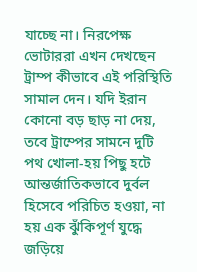যাচ্ছে না। নিরপেক্ষ ভোটাররা এখন দেখছেন ট্রাম্প কীভাবে এই পরিস্থিতি সামাল দেন। যদি ইরান কোনো বড় ছাড় না দেয়, তবে ট্রাম্পের সামনে দুটি পথ খোলা-হয় পিছু হটে আন্তর্জাতিকভাবে দুর্বল হিসেবে পরিচিত হওয়া, না হয় এক ঝুঁকিপূর্ণ যুদ্ধে জড়িয়ে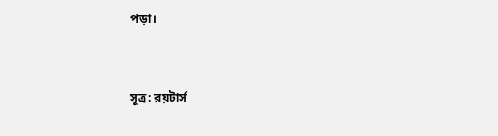পড়া।


সূত্র: রয়টার্স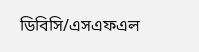ডিবিসি/এসএফএল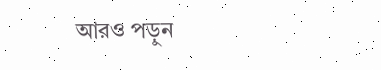আরও পড়ুন